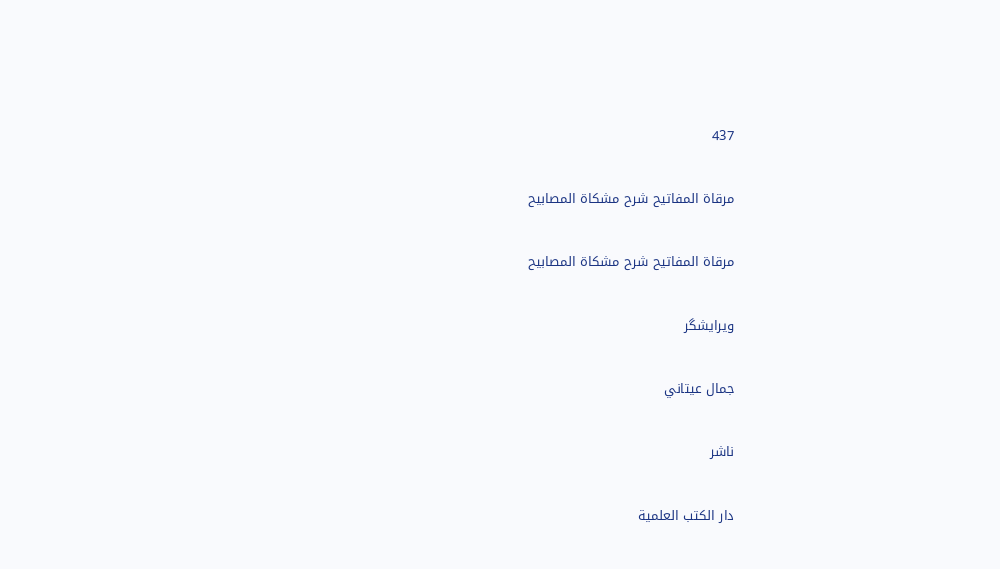437

مرقاة المفاتيح شرح مشكاة المصابيح

مرقاة المفاتيح شرح مشكاة المصابيح

ویرایشگر

جمال عيتاني

ناشر

دار الكتب العلمية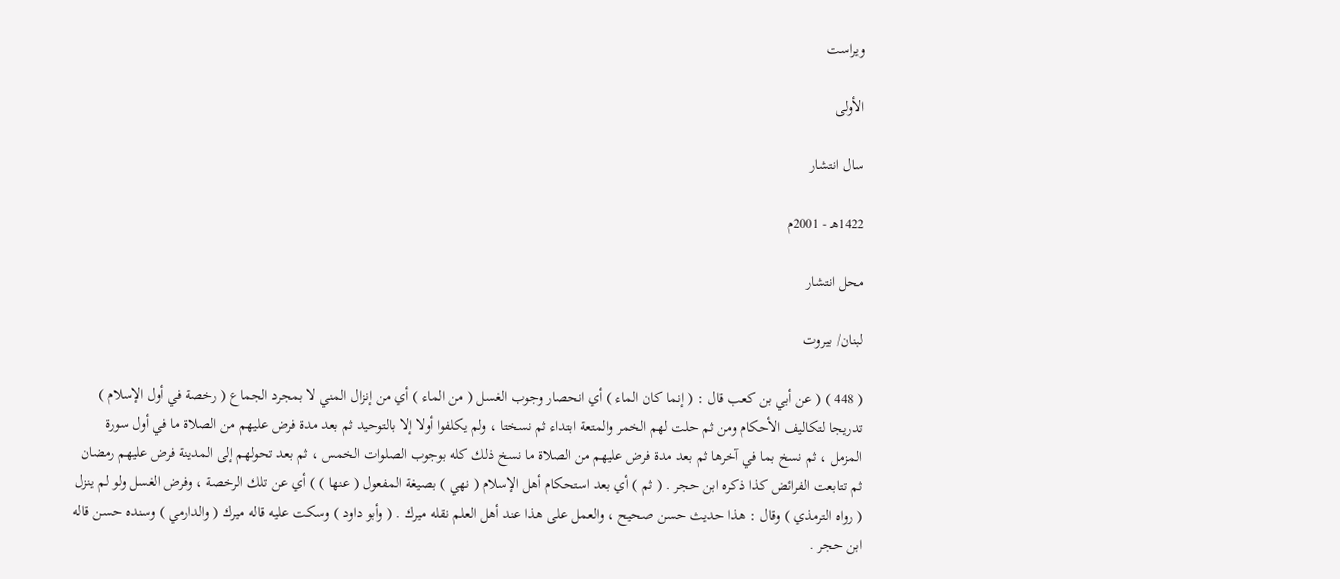ویراست

الأولى

سال انتشار

1422هـ - 2001م

محل انتشار

لبنان/ بيروت

( 448 ) ( عن أبي بن كعب قال : ( إنما كان الماء ) أي انحصار وجوب الغسل ( من الماء ) أي من إنزال المني لا بمجرد الجماع ( رخصة في أول الإسلام ) تدريجا لتكاليف الأحكام ومن ثم حلت لهم الخمر والمتعة ابتداء ثم نسختا ، ولم يكلفوا أولا إلا بالتوحيد ثم بعد مدة فرض عليهم من الصلاة ما في أول سورة المزمل ، ثم نسخ بما في آخرها ثم بعد مدة فرض عليهم من الصلاة ما نسخ ذلك كله بوجوب الصلوات الخمس ، ثم بعد تحولهم إلى المدينة فرض عليهم رمضان ثم تتابعت الفرائض كذا ذكره ابن حجر . ( ثم ) أي بعد استحكام أهل الإسلام ( نهي ) بصيغة المفعول ( عنها ) ) أي عن تلك الرخصة ، وفرض الغسل ولو لم ينزل ( رواه الترمذي ) وقال : هذا حديث حسن صحيح ، والعمل على هذا عند أهل العلم نقله ميرك . ( وأبو داود ) وسكت عليه قاله ميرك ( والدارمي ) وسنده حسن قاله ابن حجر .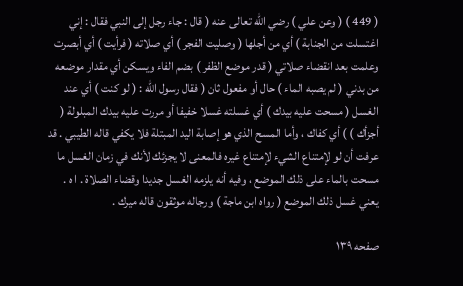( 449 ) ( وعن علي ) رضي الله تعالى عنه ( قال : جاء رجل إلى النبي فقال : إني اغتسلت من الجنابة ) أي من أجلها ( وصليت الفجر ) أي صلاته ( فرأيت ) أي أبصرت وعلمت بعد انقضاء صلاتي ( قدر موضع الظفر ) بضم الفاء ويسكن أي مقدار موضعه من بدني ( لم يصبه الماء ) حال أو مفعول ثان ( فقال رسول الله : ( لو كنت ) أي عند الغسل ( مسحت عليه بيدك ) أي غسلته غسلا خفيفا أو مررت عليه بيدك المبلولة ( أجزأك ) ) أي كفاك ، وأما المسح الذي هو إصابة اليد المبتلة فلا يكفي قاله الطيبي . قد عرفت أن لو لإمتناع الشيء لإمتناع غيره فالمعنى لا يجزئك لأنك في زمان الغسل ما مسحت بالماء على ذلك الموضع ، وفيه أنه يلزمه الغسل جديدا وقضاء الصلاة . ا ه . يعني غسل ذلك الموضع ( رواه ابن ماجة ) ورجاله موثقون قاله ميرك .

صفحه ۱۳۹